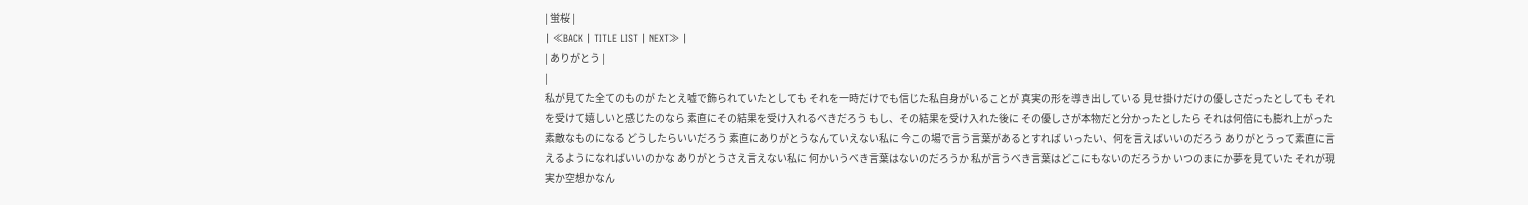| 蛍桜 |
| ≪BACK | TITLE LIST | NEXT≫ |
| ありがとう |
|
私が見てた全てのものが たとえ嘘で飾られていたとしても それを一時だけでも信じた私自身がいることが 真実の形を導き出している 見せ掛けだけの優しさだったとしても それを受けて嬉しいと感じたのなら 素直にその結果を受け入れるべきだろう もし、その結果を受け入れた後に その優しさが本物だと分かったとしたら それは何倍にも膨れ上がった素敵なものになる どうしたらいいだろう 素直にありがとうなんていえない私に 今この場で言う言葉があるとすれば いったい、何を言えばいいのだろう ありがとうって素直に言えるようになればいいのかな ありがとうさえ言えない私に 何かいうべき言葉はないのだろうか 私が言うべき言葉はどこにもないのだろうか いつのまにか夢を見ていた それが現実か空想かなん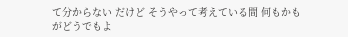て分からない だけど そうやって考えている間 何もかもがどうでもよ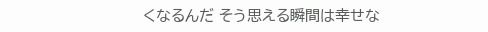くなるんだ そう思える瞬間は幸せな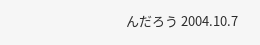んだろう 2004.10.7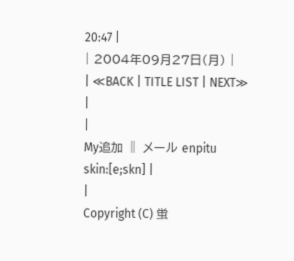20:47 |
| 2004年09月27日(月) |
| ≪BACK | TITLE LIST | NEXT≫ |
|
My追加 ‖ メール enpitu skin:[e;skn] |
|
Copyright (C) 蛍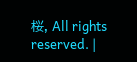桜, All rights reserved. |